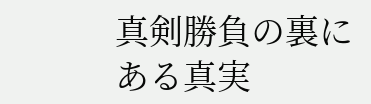真剣勝負の裏にある真実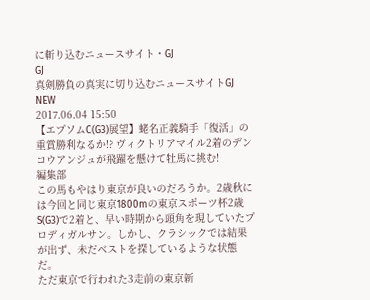に斬り込むニュースサイト・GJ
GJ
真剣勝負の真実に切り込むニュースサイトGJ
NEW
2017.06.04 15:50
【エプソムC(G3)展望】蛯名正義騎手「復活」の重賞勝利なるか!? ヴィクトリアマイル2着のデンコウアンジュが飛躍を懸けて牡馬に挑む!
編集部
この馬もやはり東京が良いのだろうか。2歳秋には今回と同じ東京1800mの東京スポーツ杯2歳S(G3)で2着と、早い時期から頭角を現していたプロディガルサン。しかし、クラシックでは結果が出ず、未だベストを探しているような状態だ。
ただ東京で行われた3走前の東京新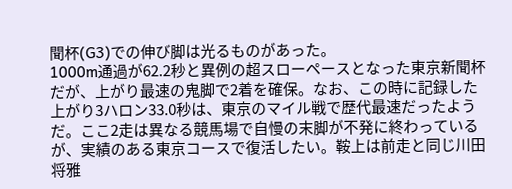聞杯(G3)での伸び脚は光るものがあった。
1000m通過が62.2秒と異例の超スローペースとなった東京新聞杯だが、上がり最速の鬼脚で2着を確保。なお、この時に記録した上がり3ハロン33.0秒は、東京のマイル戦で歴代最速だったようだ。ここ2走は異なる競馬場で自慢の末脚が不発に終わっているが、実績のある東京コースで復活したい。鞍上は前走と同じ川田将雅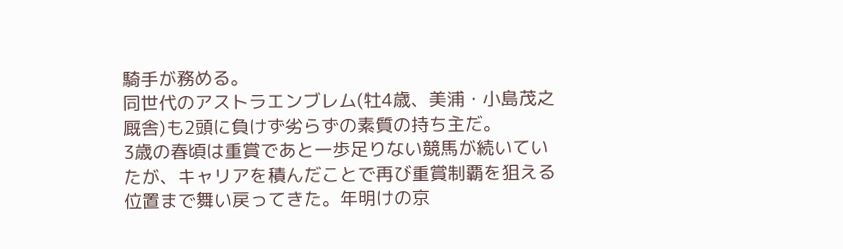騎手が務める。
同世代のアストラエンブレム(牡4歳、美浦・小島茂之厩舎)も2頭に負けず劣らずの素質の持ち主だ。
3歳の春頃は重賞であと一歩足りない競馬が続いていたが、キャリアを積んだことで再び重賞制覇を狙える位置まで舞い戻ってきた。年明けの京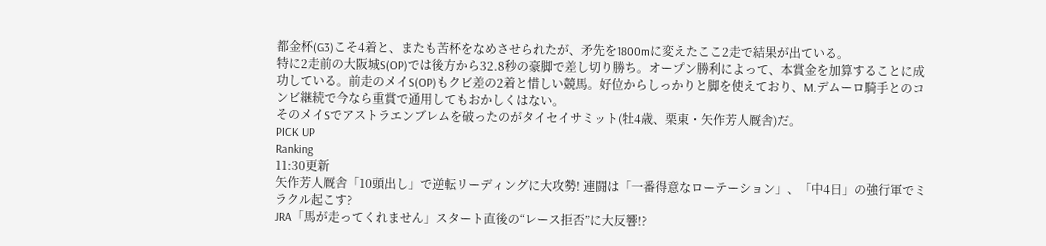都金杯(G3)こそ4着と、またも苦杯をなめさせられたが、矛先を1800mに変えたここ2走で結果が出ている。
特に2走前の大阪城S(OP)では後方から32.8秒の豪脚で差し切り勝ち。オープン勝利によって、本賞金を加算することに成功している。前走のメイS(OP)もクビ差の2着と惜しい競馬。好位からしっかりと脚を使えており、M.デムーロ騎手とのコンビ継続で今なら重賞で通用してもおかしくはない。
そのメイSでアストラエンブレムを破ったのがタイセイサミット(牡4歳、栗東・矢作芳人厩舎)だ。
PICK UP
Ranking
11:30更新
矢作芳人厩舎「10頭出し」で逆転リーディングに大攻勢! 連闘は「一番得意なローテーション」、「中4日」の強行軍でミラクル起こす?
JRA「馬が走ってくれません」スタート直後の“レース拒否”に大反響!?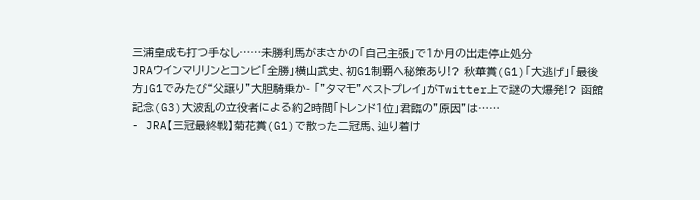三浦皇成も打つ手なし……未勝利馬がまさかの「自己主張」で1か月の出走停止処分
JRAウインマリリンとコンビ「全勝」横山武史、初G1制覇へ秘策あり!? 秋華賞(G1)「大逃げ」「最後方」G1でみたび“父譲り”大胆騎乗か- 「”タマモ”ベストプレイ」がTwitter上で謎の大爆発!? 函館記念(G3)大波乱の立役者による約2時間「トレンド1位」君臨の”原因”は……
- JRA【三冠最終戦】菊花賞(G1)で散った二冠馬、辿り着け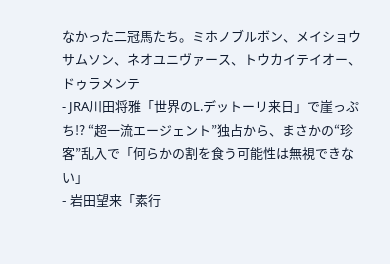なかった二冠馬たち。ミホノブルボン、メイショウサムソン、ネオユニヴァース、トウカイテイオー、ドゥラメンテ
- JRA川田将雅「世界のL.デットーリ来日」で崖っぷち!? “超一流エージェント”独占から、まさかの“珍客”乱入で「何らかの割を食う可能性は無視できない」
- 岩田望来「素行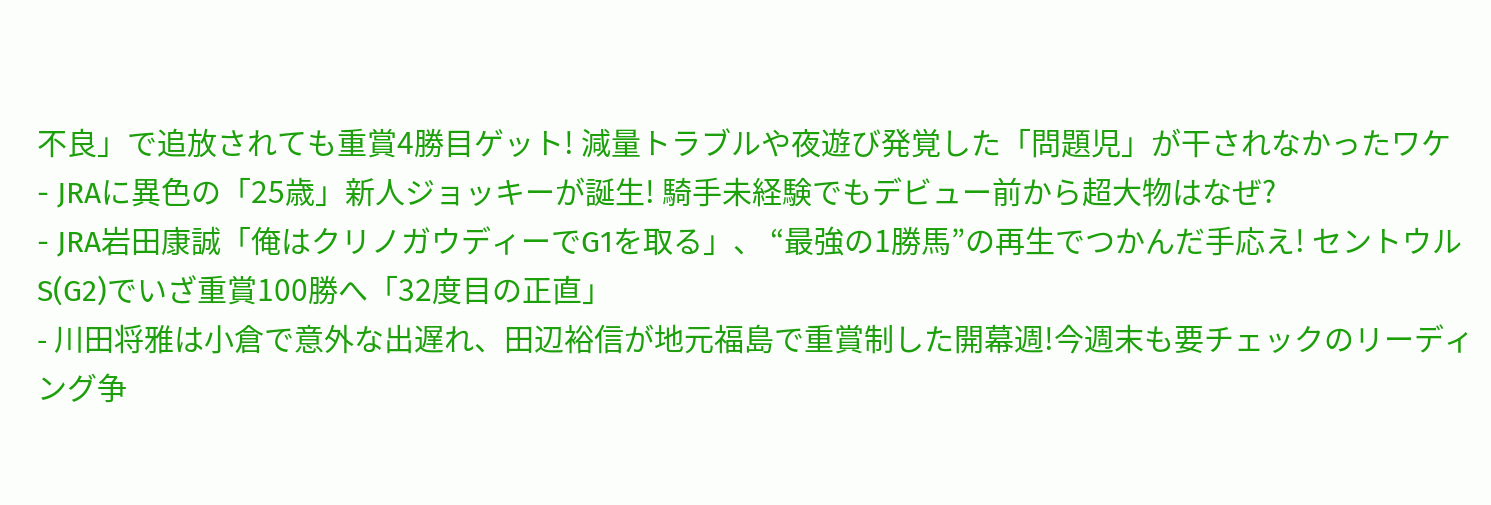不良」で追放されても重賞4勝目ゲット! 減量トラブルや夜遊び発覚した「問題児」が干されなかったワケ
- JRAに異色の「25歳」新人ジョッキーが誕生! 騎手未経験でもデビュー前から超大物はなぜ?
- JRA岩田康誠「俺はクリノガウディーでG1を取る」、 “最強の1勝馬”の再生でつかんだ手応え! セントウルS(G2)でいざ重賞100勝へ「32度目の正直」
- 川田将雅は小倉で意外な出遅れ、田辺裕信が地元福島で重賞制した開幕週!今週末も要チェックのリーディング争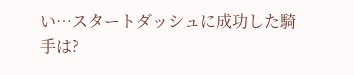い…スタートダッシュに成功した騎手は?